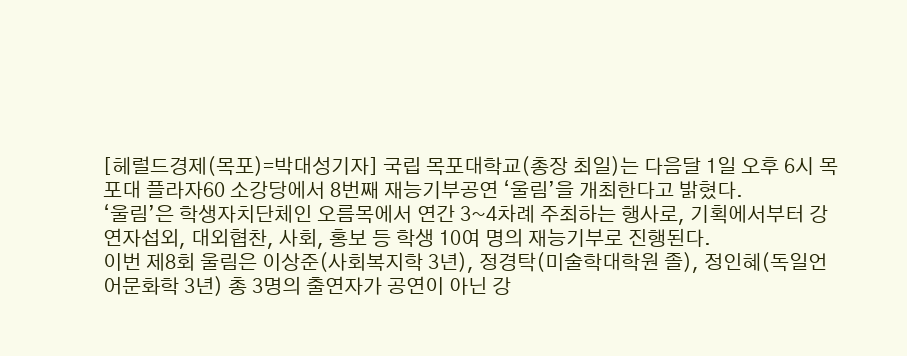[헤럴드경제(목포)=박대성기자] 국립 목포대학교(총장 최일)는 다음달 1일 오후 6시 목포대 플라자60 소강당에서 8번째 재능기부공연 ‘울림’을 개최한다고 밝혔다.
‘울림’은 학생자치단체인 오름목에서 연간 3~4차례 주최하는 행사로, 기획에서부터 강연자섭외, 대외협찬, 사회, 홍보 등 학생 10여 명의 재능기부로 진행된다.
이번 제8회 울림은 이상준(사회복지학 3년), 정경탁(미술학대학원 졸), 정인혜(독일언어문화학 3년) 총 3명의 출연자가 공연이 아닌 강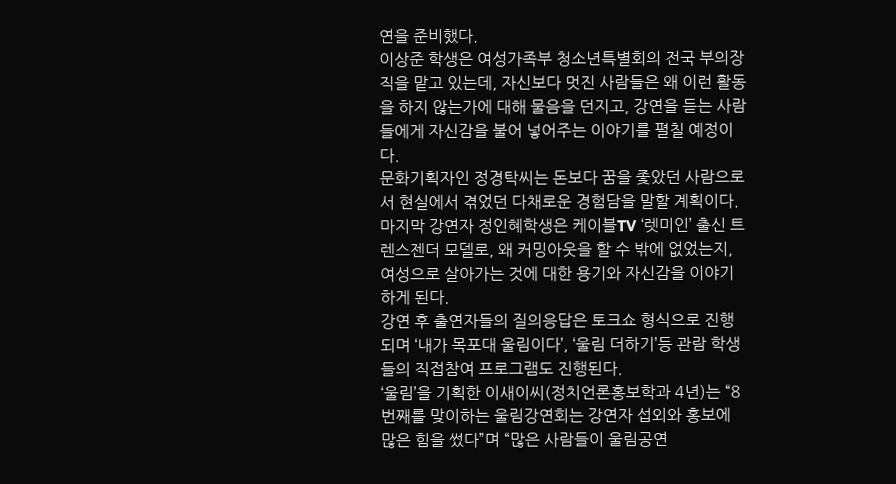연을 준비했다.
이상준 학생은 여성가족부 청소년특별회의 전국 부의장 직을 맡고 있는데, 자신보다 멋진 사람들은 왜 이런 활동을 하지 않는가에 대해 물음을 던지고, 강연을 듣는 사람들에게 자신감을 불어 넣어주는 이야기를 펼칠 예정이다.
문화기획자인 정경탁씨는 돈보다 꿈을 좇았던 사람으로서 현실에서 겪었던 다채로운 경험담을 말할 계획이다.
마지막 강연자 정인혜학생은 케이블TV ‘렛미인’ 출신 트렌스젠더 모델로, 왜 커밍아웃을 할 수 밖에 없었는지, 여성으로 살아가는 것에 대한 용기와 자신감을 이야기하게 된다.
강연 후 출연자들의 질의응답은 토크쇼 형식으로 진행되며 ‘내가 목포대 울림이다’, ‘울림 더하기’등 관람 학생들의 직접참여 프로그램도 진행된다.
‘울림’을 기획한 이새이씨(정치언론홍보학과 4년)는 “8번째를 맞이하는 울림강연회는 강연자 섭외와 홍보에 많은 힘을 썼다”며 “많은 사람들이 울림공연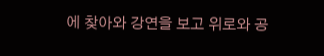에 찾아와 강연을 보고 위로와 공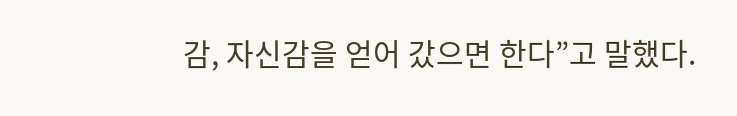감, 자신감을 얻어 갔으면 한다”고 말했다.